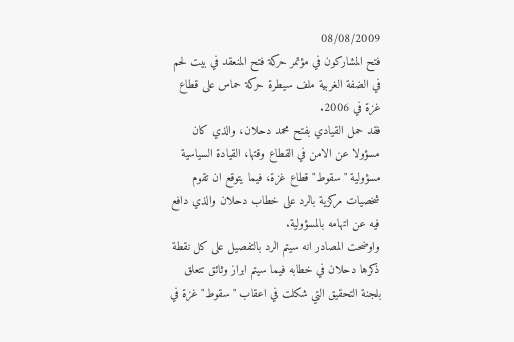08/08/2009
فتح المشاركون في مؤتمر حركة فتح المنعقد في بيت لحم في الضفة الغربية ملف سيطرة حركة حماس على قطاع غزة في 2006.
فقد حمل القيادي بفتح محمد دحلان، والذي كان مسؤولا عن الامن في القطاع وقتها، القيادة السياسية مسؤولية "سقوط" قطاع غزة، فيما يتوقع ان تقوم شخصيات مركزية بالرد على خطاب دحلان والذي دافع فيه عن اتهامه بالمسؤولية.
واوضحت المصادر انه سيتم الرد بالتفصيل على كل نقطة ذكرها دحلان في خطابه فيما سيتم ابراز وثائق تتعلق بلجنة التحقيق التي شكلت في اعقاب "سقوط" غزة في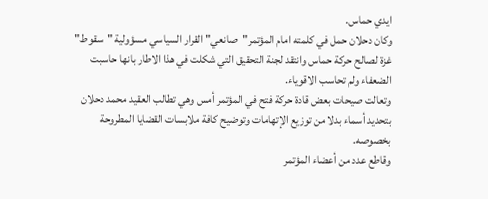ايدي حماس.
وكان دحلان حمل في كلمته امام المؤتمر"صانعي" القرار السياسي مسؤولية "سقوط" غزة لصالح حركة حماس وانتقد لجنة التحقيق التي شكلت في هذا الاطار بانها حاسبت الضعفاء ولم تحاسب الاقوياء.
وتعالت صيحات بعض قادة حركة فتح في المؤتمر أمس وهي تطالب العقيد محمد دحلان بتحديد أسماء بدلا من توزيع الإتهامات وتوضيح كافة ملابسات القضايا المطروحة بخصوصه.
وقاطع عدد من أعضاء المؤتمر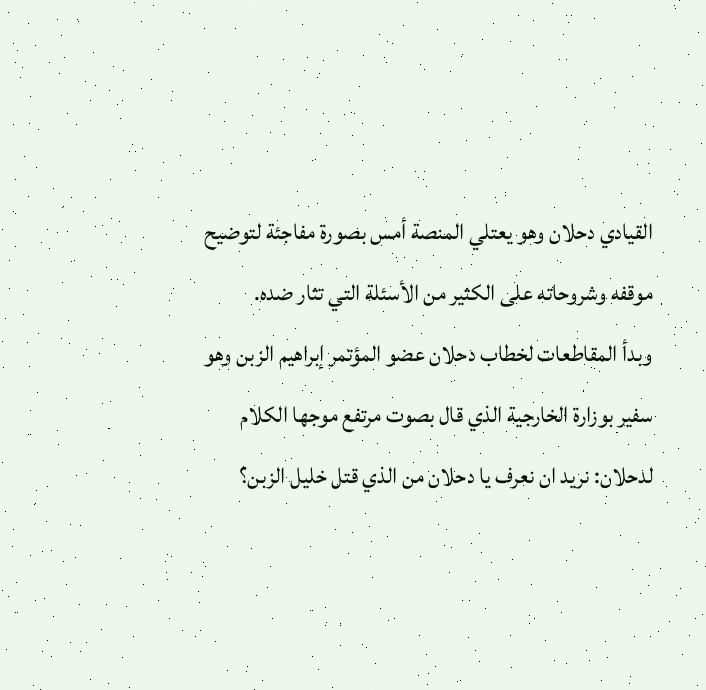القيادي دحلان وهو يعتلي المنصة أمس بصورة مفاجئة لتوضيح موقفه وشروحاته على الكثير من الأسئلة التي تثار ضده.
وبدأ المقاطعات لخطاب دحلان عضو المؤتمر إبراهيم الزبن وهو سفير بوزارة الخارجية الذي قال بصوت مرتفع موجها الكلام لدحلان: نريد ان نعرف يا دحلان من الذي قتل خليل الزبن؟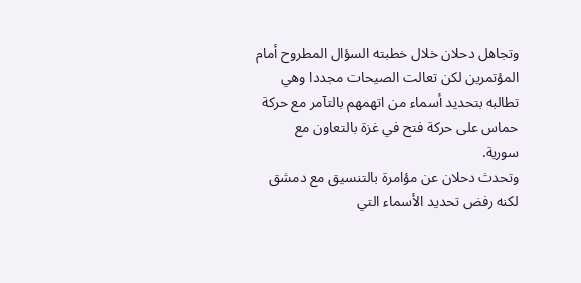وتجاهل دحلان خلال خطبته السؤال المطروح أمام المؤتمرين لكن تعالت الصيحات مجددا وهي تطالبه بتحديد أسماء من اتهمهم بالتآمر مع حركة حماس على حركة فتح في غزة بالتعاون مع سورية.
وتحدث دحلان عن مؤامرة بالتنسيق مع دمشق لكنه رفض تحديد الأسماء التي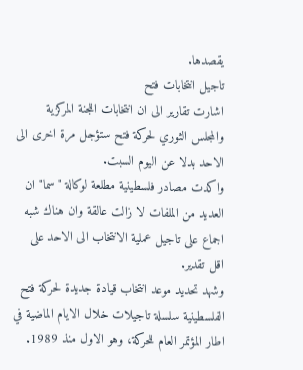يقصدها.
تاجيل انتخابات فتح
اشارت تقارير الى ان انتخابات اللجنة المركزية والمجلس الثوري لحركة فتح ستؤجل مرة اخرى الى الاحد بدلا عن اليوم السبت.
واكدت مصادر فلسطينية مطلعة لوكالة "سما" ان العديد من الملفات لا زالت عالقة وان هناك شبه اجماع على تاجيل عملية الانتخاب الى الاحد على اقل تقدير.
وشهد تحديد موعد انتخاب قيادة جديدة لحركة فتح الفلسطينية سلسلة تاجيلات خلال الايام الماضية في اطار المؤتمر العام للحركة، وهو الاول منذ 1989.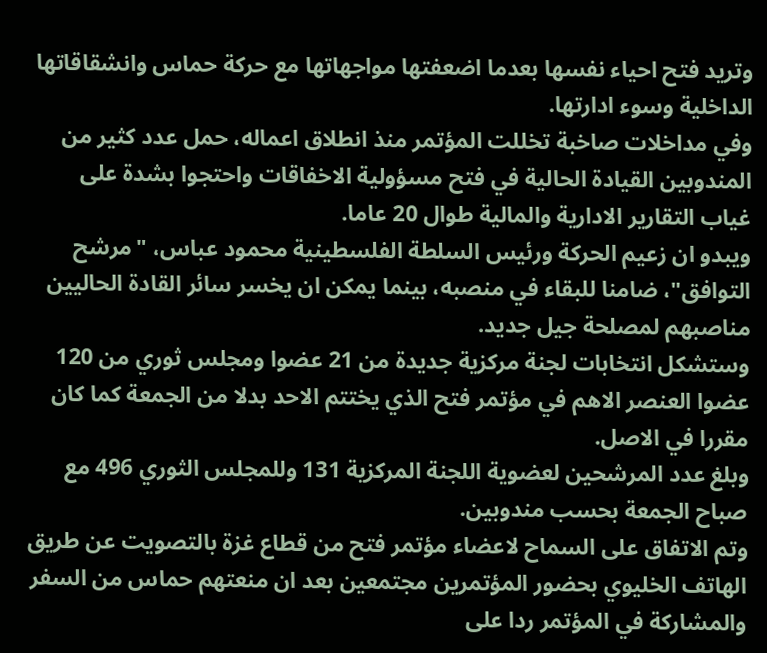وتريد فتح احياء نفسها بعدما اضعفتها مواجهاتها مع حركة حماس وانشقاقاتها الداخلية وسوء ادارتها.
وفي مداخلات صاخبة تخللت المؤتمر منذ انطلاق اعماله، حمل عدد كثير من المندوبين القيادة الحالية في فتح مسؤولية الاخفاقات واحتجوا بشدة على غياب التقارير الادارية والمالية طوال 20 عاما.
ويبدو ان زعيم الحركة ورئيس السلطة الفلسطينية محمود عباس، "مرشح التوافق"، ضامنا للبقاء في منصبه، بينما يمكن ان يخسر سائر القادة الحاليين مناصبهم لمصلحة جيل جديد.
وستشكل انتخابات لجنة مركزية جديدة من 21 عضوا ومجلس ثوري من 120 عضوا العنصر الاهم في مؤتمر فتح الذي يختتم الاحد بدلا من الجمعة كما كان مقررا في الاصل.
وبلغ عدد المرشحين لعضوية اللجنة المركزية 131 وللمجلس الثوري 496 مع صباح الجمعة بحسب مندوبين.
وتم الاتفاق على السماح لاعضاء مؤتمر فتح من قطاع غزة بالتصويت عن طريق الهاتف الخليوي بحضور المؤتمرين مجتمعين بعد ان منعتهم حماس من السفر والمشاركة في المؤتمر ردا على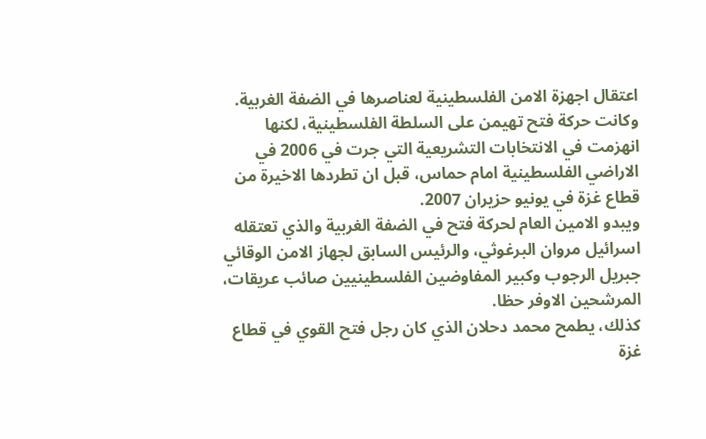اعتقال اجهزة الامن الفلسطينية لعناصرها في الضفة الغربية.
وكانت حركة فتح تهيمن على السلطة الفلسطينية، لكنها انهزمت في الانتخابات التشريعية التي جرت في 2006 في الاراضي الفلسطينية امام حماس، قبل ان تطردها الاخيرة من قطاع غزة في يونيو حزيران 2007.
ويبدو الامين العام لحركة فتح في الضفة الغربية والذي تعتقله اسرائيل مروان البرغوثي، والرئيس السابق لجهاز الامن الوقائي جبريل الرجوب وكبير المفاوضين الفلسطينيين صائب عريقات، المرشحين الاوفر حظا.
كذلك، يطمح محمد دحلان الذي كان رجل فتح القوي في قطاع غزة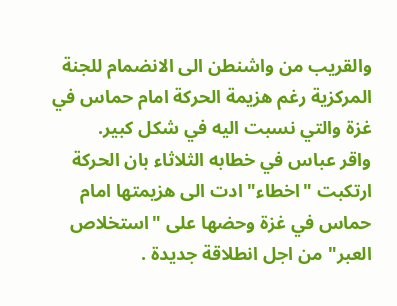والقريب من واشنطن الى الانضمام للجنة المركزية رغم هزيمة الحركة امام حماس في غزة والتي نسبت اليه في شكل كبير.
واقر عباس في خطابه الثلاثاء بان الحركة ارتكبت "اخطاء" ادت الى هزيمتها امام حماس في غزة وحضها على "استخلاص العبر" من اجل انطلاقة جديدة .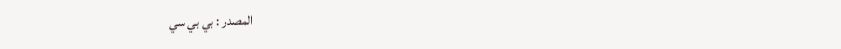المصدر : بي بي سي